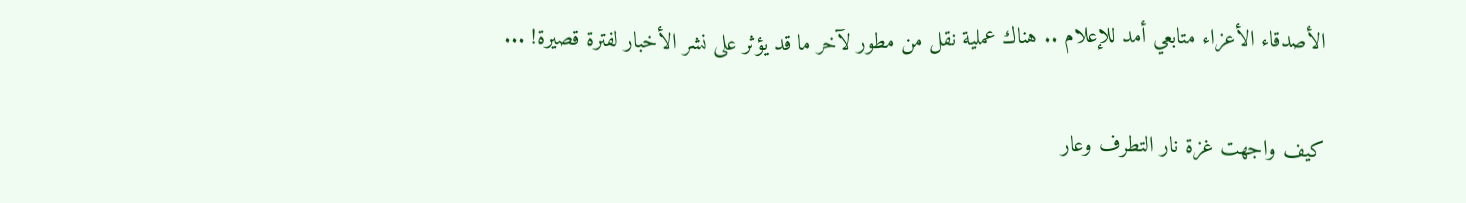الأصدقاء الأعزاء متابعي أمد للإعلام .. هناك عملية نقل من مطور لآخر ما قد يؤثر على نشر الأخبار لفترة قصيرة! ...

كيف واجهت غزة نار التطرف وعار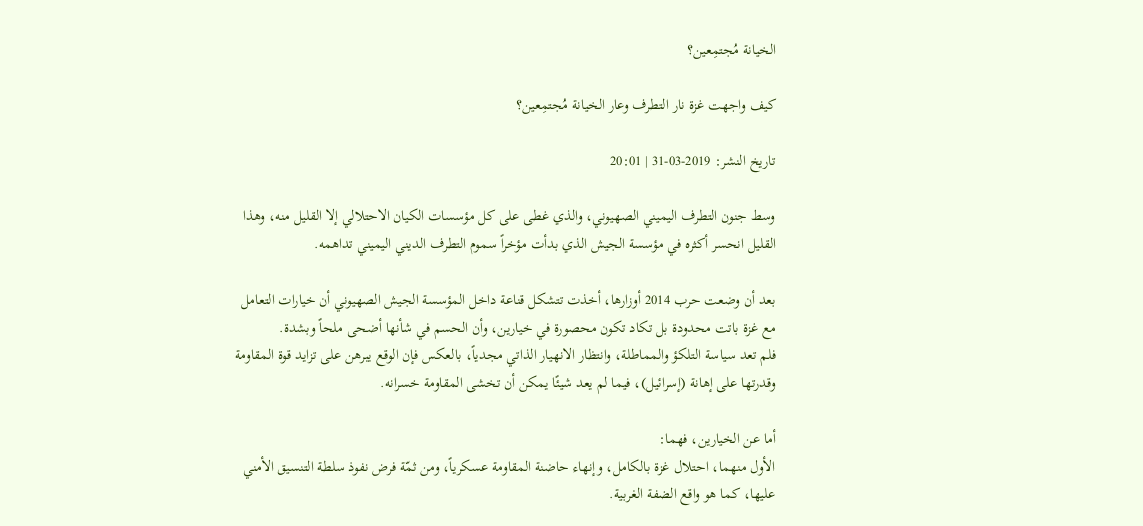الخيانة مُجتمِعين؟

كيف واجهت غزة نار التطرف وعار الخيانة مُجتمِعين؟

تاريخ النشر: 2019-03-31 | 20:01

وسط جنون التطرف اليميني الصهيوني، والذي غطى على كل مؤسسات الكيان الاحتلالي إلا القليل منه، وهذا القليل انحسر أكثره في مؤسسة الجيش الذي بدأت مؤخراً سموم التطرف الديني اليميني تداهمه.

بعد أن وضعت حرب 2014 أوزارها، أخذت تتشكل قناعة داخل المؤسسة الجيش الصهيوني أن خيارات التعامل مع غزة باتت محدودة بل تكاد تكون محصورة في خيارين، وأن الحسم في شأنها أضحى ملحاً وبشدة.
فلم تعد سياسة التلكؤ والمماطلة، وانتظار الانهيار الذاتي مجدياً، بالعكس فإن الوقع يبرهن على تزايد قوة المقاومة وقدرتها على إهانة (إسرائيل)، فيما لم يعد شيئًا يمكن أن تخشى المقاومة خسرانه.

أما عن الخيارين، فهما:
الأول منهما، احتلال غزة بالكامل، وإنهاء حاضنة المقاومة عسكرياً، ومن ثمّة فرض نفوذ سلطة التنسيق الأمني عليها، كما هو واقع الضفة الغربية.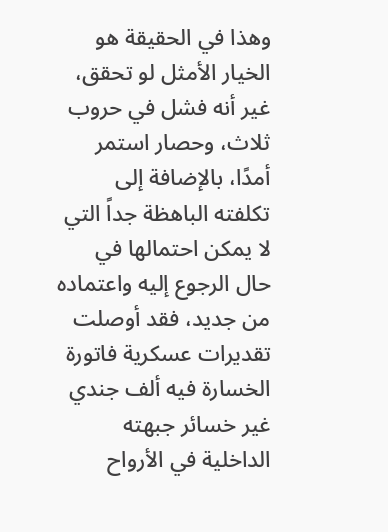وهذا في الحقيقة هو الخيار الأمثل لو تحقق، غير أنه فشل في حروب ثلاث، وحصار استمر أمدًا، بالإضافة إلى تكلفته الباهظة جداً التي لا يمكن احتمالها في حال الرجوع إليه واعتماده من جديد، فقد أوصلت تقديرات عسكرية فاتورة الخسارة فيه ألف جندي غير خسائر جبهته الداخلية في الأرواح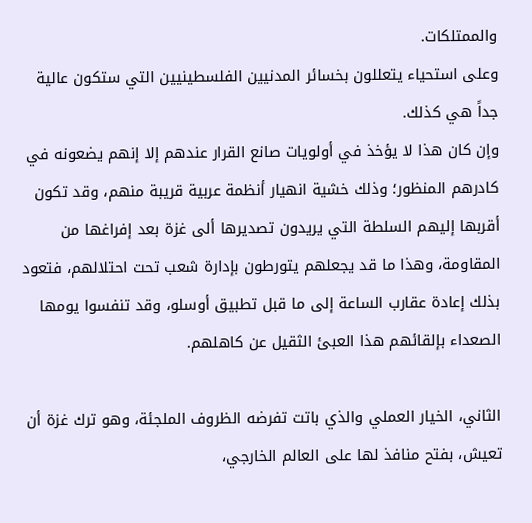والممتلكات.
وعلى استحياء يتعللون بخسائر المدنيين الفلسطينيين التي ستكون عالية جداً هي كذلك.
وإن كان هذا لا يؤخذ في أولويات صانع القرار عندهم إلا إنهم يضعونه في كادرهم المنظور؛ وذلك خشية انهيار أنظمة عربية قريبة منهم، وقد تكون أقربها إليهم السلطة التي يريدون تصديرها ألى غزة بعد إفراغها من المقاومة، وهذا ما قد يجعلهم يتورطون بإدارة شعب تحت احتلالهم، فتعود بذلك إعادة عقارب الساعة إلى ما قبل تطبيق أوسلو، وقد تنفسوا يومها الصعداء بإلقائهم هذا العبئ الثقيل عن كاهلهم.

الثاني، الخيار العملي والذي باتت تفرضه الظروف الملجئة، وهو ترك غزة أن تعيش، بفتح منافذ لها على العالم الخارجي،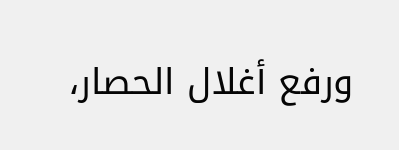ورفع أغلال الحصار،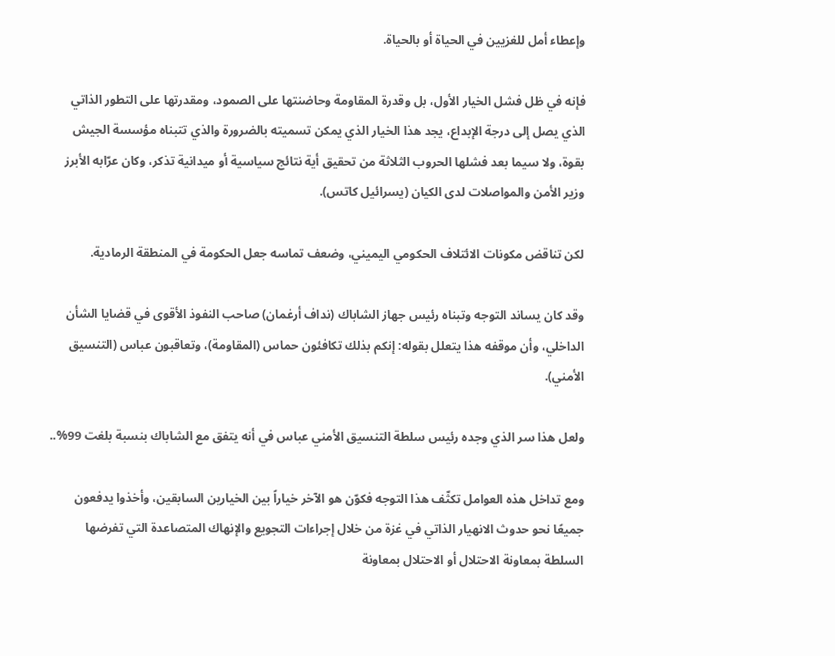وإعطاء أمل للغزيين في الحياة أو بالحياة.

فإنه في ظل فشل الخيار الأول، بل وقدرة المقاومة وحاضنتها على الصمود، ومقدرتها على التطور الذاتي الذي يصل إلى درجة الإبداع، يجد هذا الخيار الذي يمكن تسميته بالضرورة والذي تتبناه مؤسسة الجيش بقوة، ولا سيما بعد فشلها الحروب الثلاثة من تحقيق أية نتائج سياسية أو ميدانية تذكر، وكان عرّابه الأبرز وزير الأمن والمواصلات لدى الكيان (يسرائيل كاتس).

لكن تناقض مكونات الائتلاف الحكومي اليميني، وضعف تماسه جعل الحكومة في المنطقة الرمادية.

وقد كان يساند التوجه وتبناه رئيس جهاز الشاباك (نداف أرغمان) صاحب النفوذ الأقوى في قضايا الشأن الداخلي، وأن موقفه هذا يتعلل بقوله: إنكم بذلك تكافئون حماس (المقاومة)، وتعاقبون عباس (التنسيق الأمني).

ولعل هذا سر الذي وجده رئيس سلطة التنسيق الأمني عباس في أنه يتفق مع الشاباك بنسبة بلغت 99%..

ومع تداخل هذه العوامل تكثّف هذا التوجه فكوّن هو الآخر خياراً بين الخيارين السابقين، وأخذوا يدفعون جميعًا نحو حدوث الانهيار الذاتي في غزة من خلال إجراءات التجويع والإنهاك المتصاعدة التي تفرضها السلطة بمعاونة الاحتلال أو الاحتلال بمعاونة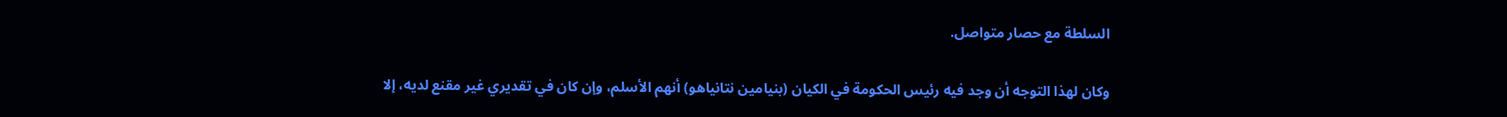السلطة مع حصار متواصل.

وكان لهذا التوجه أن وجد فيه رئيس الحكومة في الكيان (بنيامين نتانياهو) أنهم الأسلم، وإن كان في تقديري غير مقنع لديه، إلا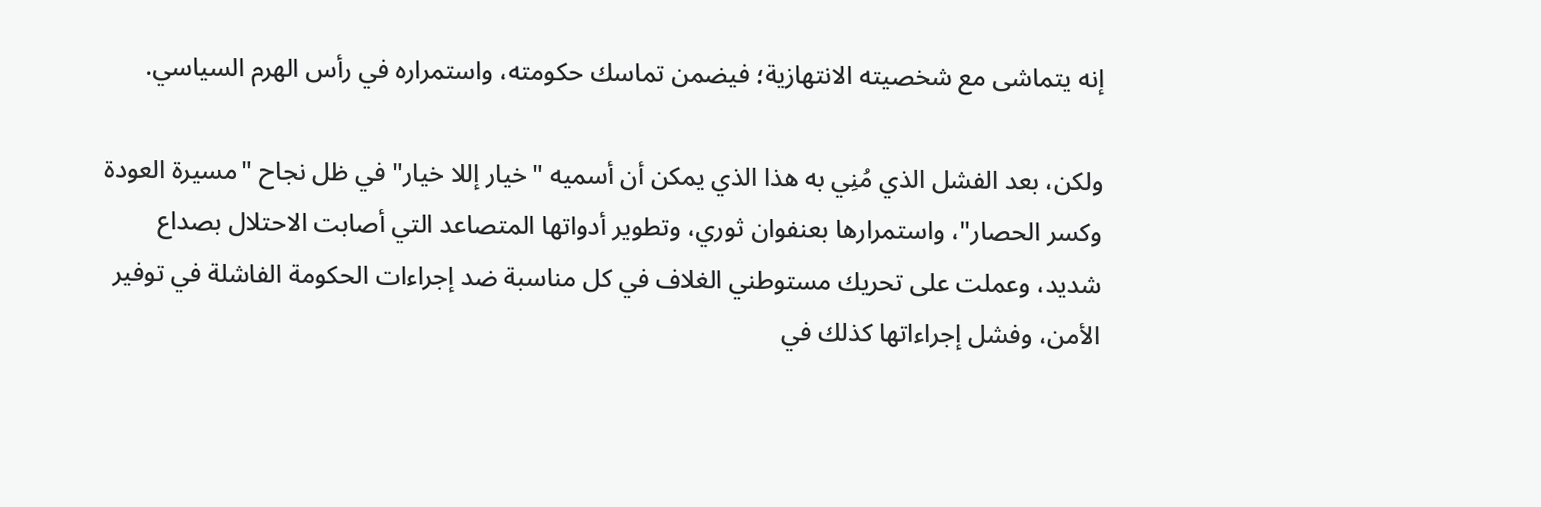إنه يتماشى مع شخصيته الانتهازية؛ فيضمن تماسك حكومته، واستمراره في رأس الهرم السياسي.

ولكن، بعد الفشل الذي مُنِي به هذا الذي يمكن أن أسميه "خيار إللا خيار" في ظل نجاح "مسيرة العودة وكسر الحصار"، واستمرارها بعنفوان ثوري، وتطوير أدواتها المتصاعد التي أصابت الاحتلال بصداع شديد، وعملت على تحريك مستوطني الغلاف في كل مناسبة ضد إجراءات الحكومة الفاشلة في توفير الأمن، وفشل إجراءاتها كذلك في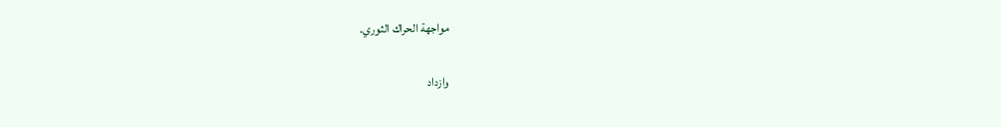مواجهة الحراك الثوري.

وازداد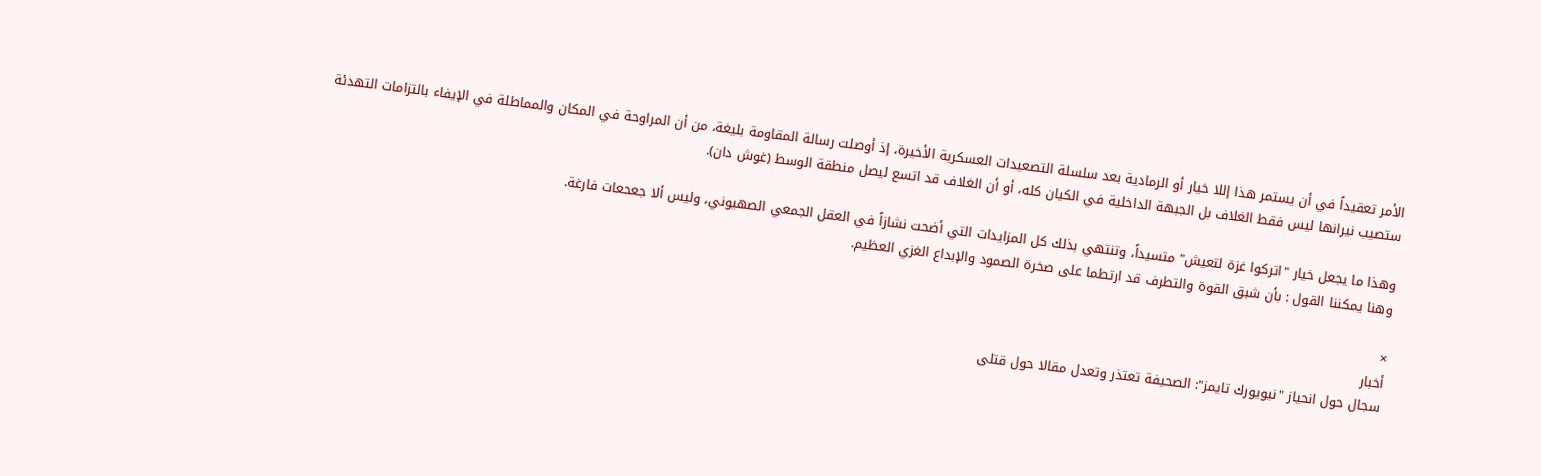الأمر تعقيداً في أن يستمر هذا إللا خيار أو الرمادية بعد سلسلة التصعيدات العسكرية الأخيرة، إذ أوصلت رسالة المقاومة بليغة، من أن المراوحة في المكان والمماطلة في الإيفاء بالتزامات التهدئة ستصيب نيرانها ليس فقط الغلاف بل الجبهة الداخلية في الكيان كله، أو أن الغلاف قد اتسع ليصل منطقة الوسط (غوش دان).

وهذا ما يجعل خيار "اتركوا غزة لتعيش" متسيداً، وتنتهي بذلك كل المزايدات التي أضحت نشازاً في العقل الجمعي الصهيوني، وليس ألا جعحعات فارغة.
وهنا يمكننا القول : بأن شبق القوة والتطرف قد ارتطما على صخرة الصمود والإبداع الغزي العظيم.

×
أخبار
سجال حول انحياز "نيويورك تايمز": الصحيفة تعتذر وتعدل مقالا حول قتلى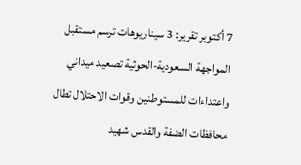7 أكتوبر تقرير: 3 سيناريوهات ترسم مستقبل المواجهة السعودية-الحوثية تصعيد ميداني واعتداءات للمستوطنين وقوات الاحتلال تطال محافظات الضفة والقدس شهيد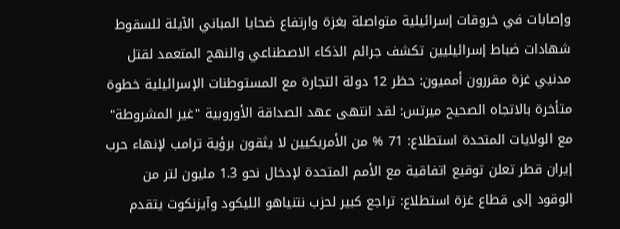وإصابات في خروقات إسرائيلية متواصلة بغزة وارتفاع ضحايا المباني الآيلة للسقوط شهادات ضباط إسرائيليين تكشف جرائم الذكاء الاصطناعي والنهج المتعمد لقتل مدنيي غزة مقررون أمميون: حظر 12 دولة التجارة مع المستوطنات الإسرائيلية خطوة متأخرة بالاتجاه الصحيح ميرتس: لقد انتهى عهد الصداقة الأوروبية "غير المشروطة" مع الولايات المتحدة استطلاع: 71 % من الأمريكيين لا يثقون برؤية ترامب لإنهاء حرب إيران قطر تعلن توقيع اتفاقية مع الأمم المتحدة لإدخال نحو 1.3 مليون لتر من الوقود إلى قطاع غزة استطلاع: تراجع كبير لحزب نتنياهو الليكود وآيزنكوت يتقدم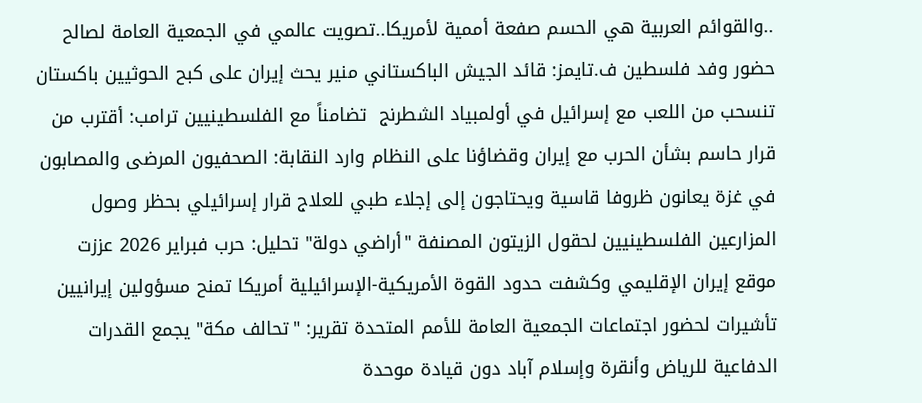..والقوائم العربية هي الحسم صفعة أممية لأمريكا..تصويت عالمي في الجمعية العامة لصالح حضور وفد فلسطين ف.تايمز: قائد الجيش الباكستاني منير يحث إيران على كبح الحوثيين باكستان تنسحب من اللعب مع إسرائيل في أولمبياد الشطرنج  تضامناً مع الفلسطينيين ترامب: أقترب من قرار حاسم بشأن الحرب مع إيران وقضاؤنا على النظام وارد النقابة: الصحفيون المرضى والمصابون في غزة يعانون ظروفا قاسية ويحتاجون إلى إجلاء طبي للعلاج قرار إسرائيلي بحظر وصول المزارعين الفلسطينيين لحقول الزيتون المصنفة "أراضي دولة" تحليل: حرب فبراير 2026 عززت موقع إيران الإقليمي وكشفت حدود القوة الأمريكية-الإسرائيلية أمريكا تمنح مسؤولين إيرانيين تأشيرات لحضور اجتماعات الجمعية العامة للأمم المتحدة تقرير: "تحالف مكة" يجمع القدرات الدفاعية للرياض وأنقرة وإسلام آباد دون قيادة موحدة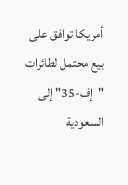أمريكا توافق على بيع محتمل لطائرات "إف-35" إلى السعودية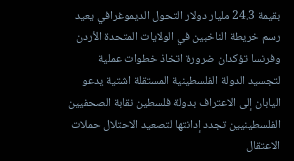بقيمة 24.3 مليار دولار التحول الديموغرافي يعيد رسم خريطة الناخبين في الولايات المتحدة الأردن وفرنسا تؤكدان ضرورة اتخاذ خطوات عملية لتجسيد الدولة الفلسطينية المستقلة اشتية يدعو اليابان إلى الاعتراف بدولة فلسطين نقابة الصحفيين الفلسطينيين تجدد إدانتها لتصعيد الاحتلال حملات الاعتقال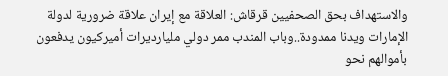والاستهداف بحق الصحفيين قرقاش: العلاقة مع إيران علاقة ضرورية لدولة الإمارات ويدنا ممدودة..وباب المندب ممر دولي مليارديرات أميركيون يدفعون بأموالهم نحو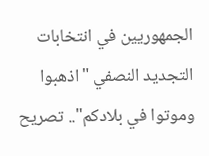الجمهوريين في انتخابات التجديد النصفي "اذهبوا وموتوا في بلادكم".. تصريح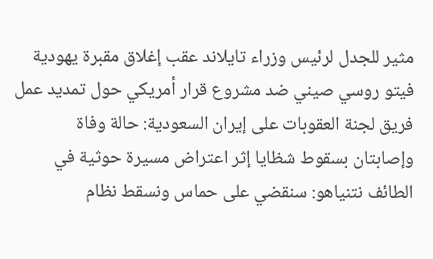مثير للجدل لرئيس وزراء تايلاند عقب إغلاق مقبرة يهودية فيتو روسي صيني ضد مشروع قرار أمريكي حول تمديد عمل فريق لجنة العقوبات على إيران السعودية: حالة وفاة وإصابتان بسقوط شظايا إثر اعتراض مسيرة حوثية في الطائف نتنياهو: سنقضي على حماس ونسقط نظام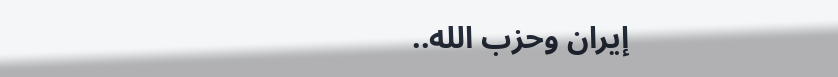إيران وحزب الله..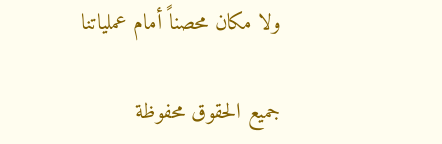ولا مكان محصناً أمام عملياتنا

جميع الحقوق محفوظة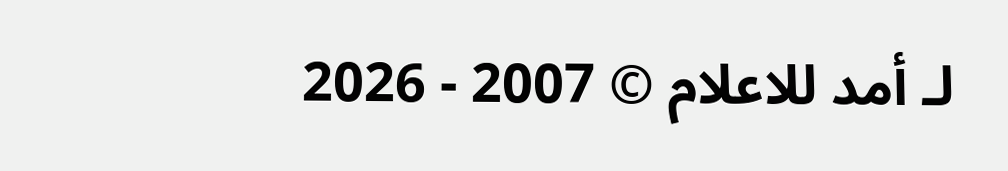لـ أمد للاعلام © 2007 - 2026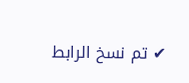✔ تم نسخ الرابط